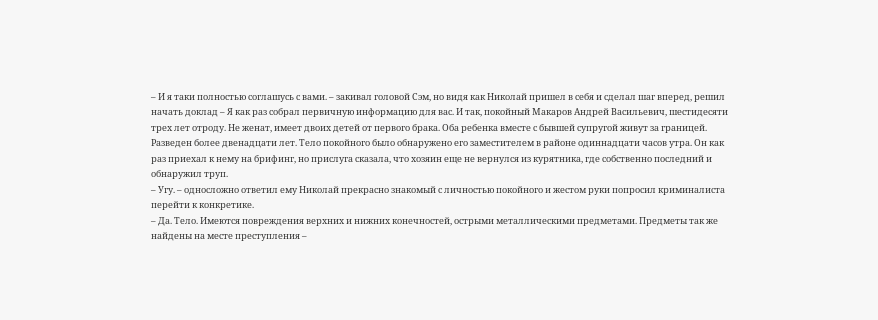– И я таки полностью соглашусь с вами. – закивал головой Сэм, но видя как Николай пришел в себя и сделал шаг вперед, решил начать доклад – Я как раз собрал первичную информацию для вас. И так, покойный Макаров Андрей Васильевич, шестидесяти трех лет отроду. Не женат, имеет двоих детей от первого брака. Оба ребенка вместе с бывшей супругой живут за границей. Разведен более двенадцати лет. Тело покойного было обнаружено его заместителем в районе одиннадцати часов утра. Он как раз приехал к нему на брифинг, но прислуга сказала, что хозяин еще не вернулся из курятника, где собственно последний и обнаружил труп.
– Угу. – односложно ответил ему Николай прекрасно знакомый с личностью покойного и жестом руки попросил криминалиста перейти к конкретике.
– Да. Тело. Имеются повреждения верхних и нижних конечностей, острыми металлическими предметами. Предметы так же найдены на месте преступления –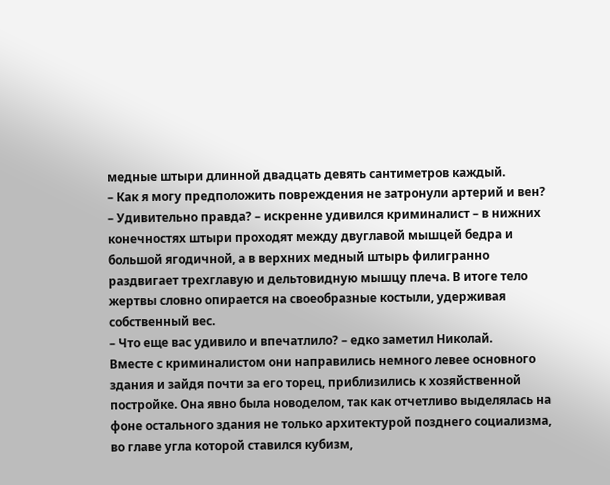медные штыри длинной двадцать девять сантиметров каждый.
– Как я могу предположить повреждения не затронули артерий и вен?
– Удивительно правда? – искренне удивился криминалист – в нижних конечностях штыри проходят между двуглавой мышцей бедра и большой ягодичной, а в верхних медный штырь филигранно раздвигает трехглавую и дельтовидную мышцу плеча. В итоге тело жертвы словно опирается на своеобразные костыли, удерживая собственный вес.
– Что еще вас удивило и впечатлило? – едко заметил Николай.
Вместе с криминалистом они направились немного левее основного здания и зайдя почти за его торец, приблизились к хозяйственной постройке. Она явно была новоделом, так как отчетливо выделялась на фоне остального здания не только архитектурой позднего социализма, во главе угла которой ставился кубизм,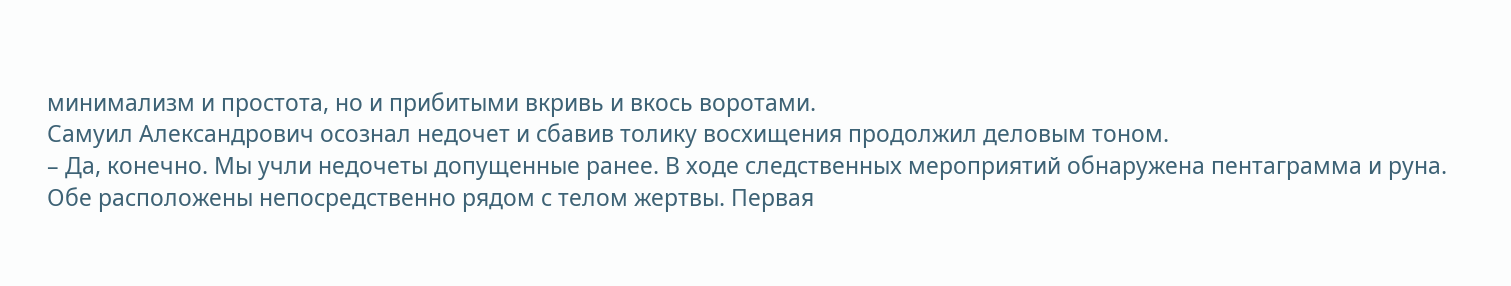минимализм и простота, но и прибитыми вкривь и вкось воротами.
Самуил Александрович осознал недочет и сбавив толику восхищения продолжил деловым тоном.
– Да, конечно. Мы учли недочеты допущенные ранее. В ходе следственных мероприятий обнаружена пентаграмма и руна. Обе расположены непосредственно рядом с телом жертвы. Первая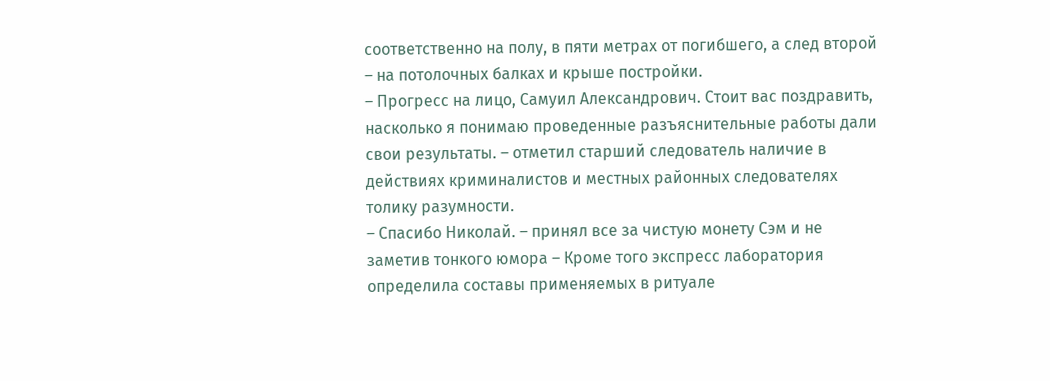соответственно на полу, в пяти метрах от погибшего, а след второй – на потолочных балках и крыше постройки.
– Прогресс на лицо, Самуил Александрович. Стоит вас поздравить, насколько я понимаю проведенные разъяснительные работы дали свои результаты. – отметил старший следователь наличие в действиях криминалистов и местных районных следователях толику разумности.
– Спасибо Николай. – принял все за чистую монету Сэм и не заметив тонкого юмора – Кроме того экспресс лаборатория определила составы применяемых в ритуале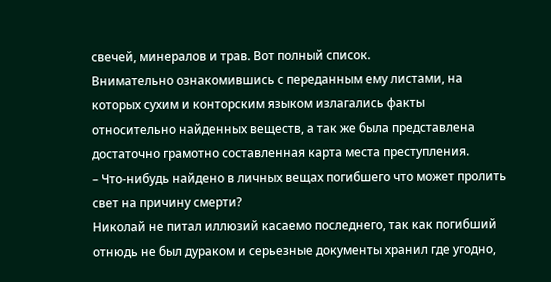свечей, минералов и трав. Вот полный список.
Внимательно ознакомившись с переданным ему листами, на которых сухим и конторским языком излагались факты относительно найденных веществ, а так же была представлена достаточно грамотно составленная карта места преступления.
– Что-нибудь найдено в личных вещах погибшего что может пролить свет на причину смерти?
Николай не питал иллюзий касаемо последнего, так как погибший отнюдь не был дураком и серьезные документы хранил где угодно,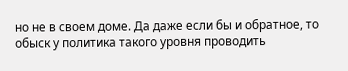но не в своем доме. Да даже если бы и обратное, то обыск у политика такого уровня проводить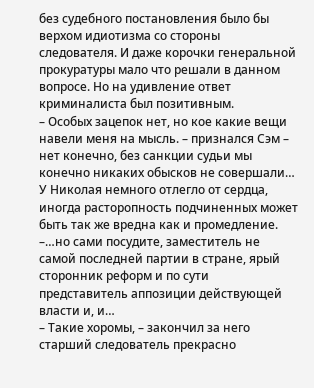без судебного постановления было бы верхом идиотизма со стороны следователя. И даже корочки генеральной прокуратуры мало что решали в данном вопросе. Но на удивление ответ криминалиста был позитивным.
– Особых зацепок нет, но кое какие вещи навели меня на мысль. – признался Сэм – нет конечно, без санкции судьи мы конечно никаких обысков не совершали…
У Николая немного отлегло от сердца, иногда расторопность подчиненных может быть так же вредна как и промедление.
–…но сами посудите, заместитель не самой последней партии в стране, ярый сторонник реформ и по сути представитель аппозиции действующей власти и, и…
– Такие хоромы, – закончил за него старший следователь прекрасно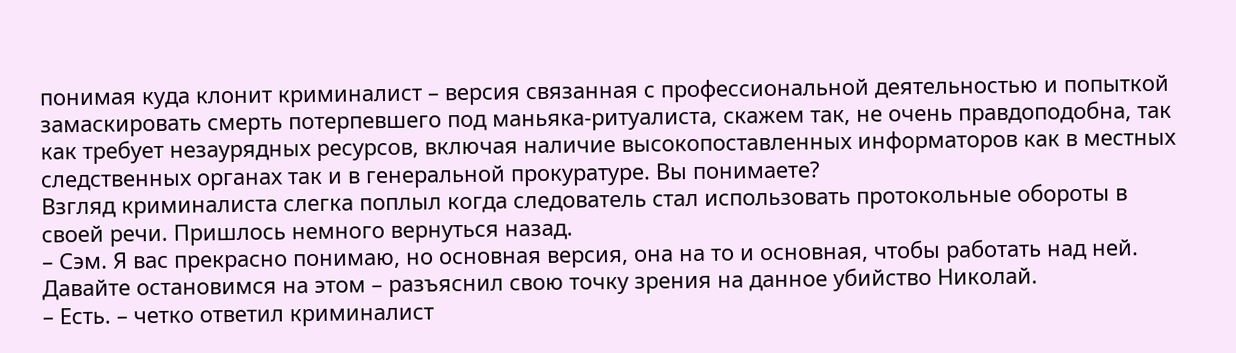понимая куда клонит криминалист – версия связанная с профессиональной деятельностью и попыткой замаскировать смерть потерпевшего под маньяка-ритуалиста, скажем так, не очень правдоподобна, так как требует незаурядных ресурсов, включая наличие высокопоставленных информаторов как в местных следственных органах так и в генеральной прокуратуре. Вы понимаете?
Взгляд криминалиста слегка поплыл когда следователь стал использовать протокольные обороты в своей речи. Пришлось немного вернуться назад.
– Сэм. Я вас прекрасно понимаю, но основная версия, она на то и основная, чтобы работать над ней. Давайте остановимся на этом – разъяснил свою точку зрения на данное убийство Николай.
– Есть. – четко ответил криминалист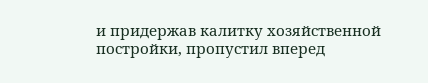и придержав калитку хозяйственной постройки, пропустил вперед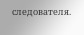следователя.